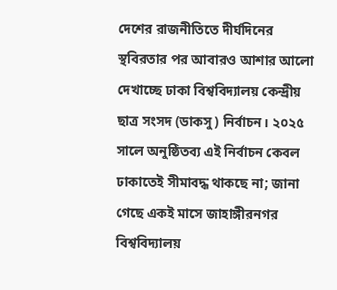দেশের রাজনীতিতে দীর্ঘদিনের স্থবিরতার পর আবারও আশার আলো দেখাচ্ছে ঢাকা বিশ্ববিদ্যালয় কেন্দ্রীয় ছাত্র সংসদ (ডাকসু) নির্বাচন। ২০২৫ সালে অনুষ্ঠিতব্য এই নির্বাচন কেবল ঢাকাতেই সীমাবদ্ধ থাকছে না; জানা গেছে একই মাসে জাহাঙ্গীরনগর বিশ্ববিদ্যালয়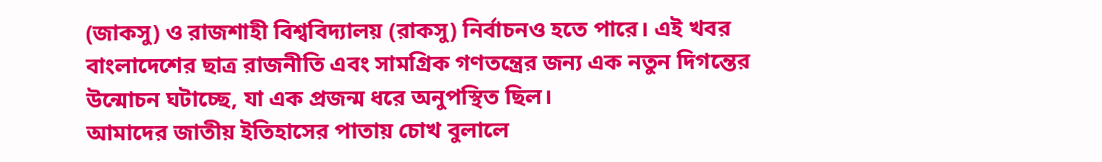(জাকসু) ও রাজশাহী বিশ্ববিদ্যালয় (রাকসু) নির্বাচনও হতে পারে। এই খবর বাংলাদেশের ছাত্র রাজনীতি এবং সামগ্রিক গণতন্ত্রের জন্য এক নতুন দিগন্তের উন্মোচন ঘটাচ্ছে, যা এক প্রজন্ম ধরে অনুপস্থিত ছিল।
আমাদের জাতীয় ইতিহাসের পাতায় চোখ বুলালে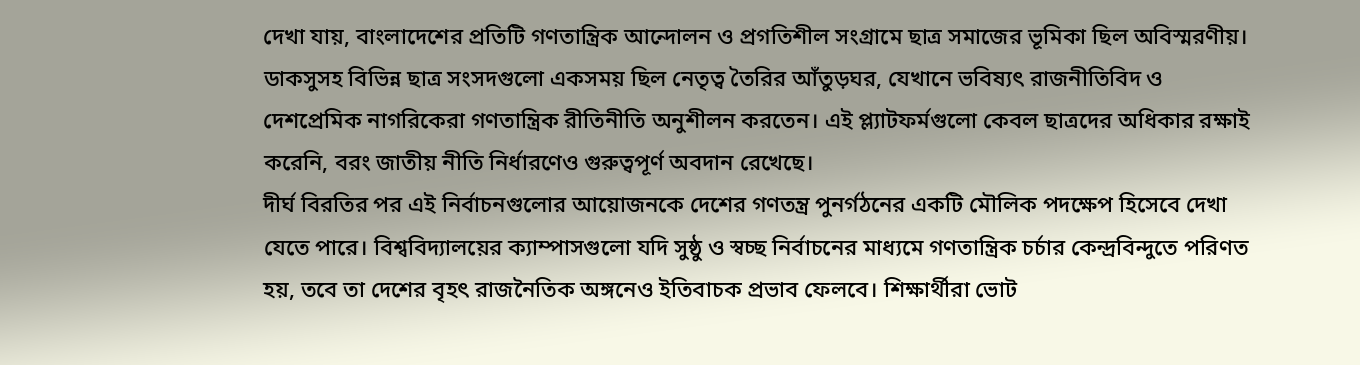দেখা যায়, বাংলাদেশের প্রতিটি গণতান্ত্রিক আন্দোলন ও প্রগতিশীল সংগ্রামে ছাত্র সমাজের ভূমিকা ছিল অবিস্মরণীয়। ডাকসুসহ বিভিন্ন ছাত্র সংসদগুলো একসময় ছিল নেতৃত্ব তৈরির আঁতুড়ঘর, যেখানে ভবিষ্যৎ রাজনীতিবিদ ও দেশপ্রেমিক নাগরিকেরা গণতান্ত্রিক রীতিনীতি অনুশীলন করতেন। এই প্ল্যাটফর্মগুলো কেবল ছাত্রদের অধিকার রক্ষাই করেনি, বরং জাতীয় নীতি নির্ধারণেও গুরুত্বপূর্ণ অবদান রেখেছে।
দীর্ঘ বিরতির পর এই নির্বাচনগুলোর আয়োজনকে দেশের গণতন্ত্র পুনর্গঠনের একটি মৌলিক পদক্ষেপ হিসেবে দেখা যেতে পারে। বিশ্ববিদ্যালয়ের ক্যাম্পাসগুলো যদি সুষ্ঠু ও স্বচ্ছ নির্বাচনের মাধ্যমে গণতান্ত্রিক চর্চার কেন্দ্রবিন্দুতে পরিণত হয়, তবে তা দেশের বৃহৎ রাজনৈতিক অঙ্গনেও ইতিবাচক প্রভাব ফেলবে। শিক্ষার্থীরা ভোট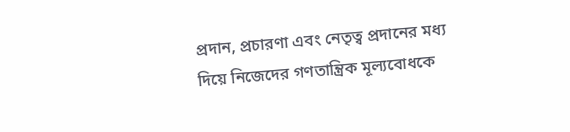প্রদান, প্রচারণা এবং নেতৃত্ব প্রদানের মধ্য দিয়ে নিজেদের গণতান্ত্রিক মূল্যবোধকে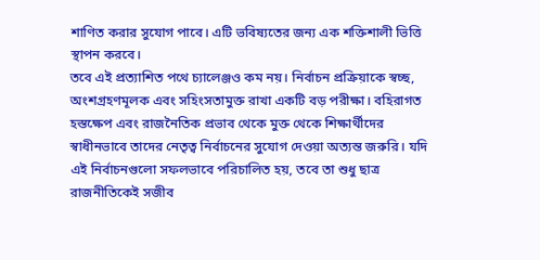শাণিত করার সুযোগ পাবে। এটি ভবিষ্যতের জন্য এক শক্তিশালী ভিত্তি স্থাপন করবে।
তবে এই প্রত্যাশিত পথে চ্যালেঞ্জও কম নয়। নির্বাচন প্রক্রিয়াকে স্বচ্ছ, অংশগ্রহণমূলক এবং সহিংসতামুক্ত রাখা একটি বড় পরীক্ষা। বহিরাগত হস্তক্ষেপ এবং রাজনৈতিক প্রভাব থেকে মুক্ত থেকে শিক্ষার্থীদের স্বাধীনভাবে তাদের নেতৃত্ব নির্বাচনের সুযোগ দেওয়া অত্যন্ত জরুরি। যদি এই নির্বাচনগুলো সফলভাবে পরিচালিত হয়, তবে তা শুধু ছাত্র রাজনীতিকেই সজীব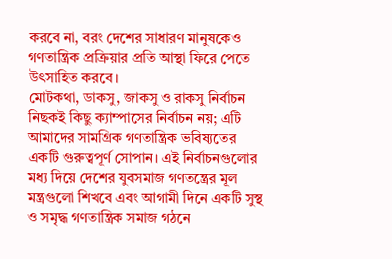করবে না, বরং দেশের সাধারণ মানুষকেও গণতান্ত্রিক প্রক্রিয়ার প্রতি আস্থা ফিরে পেতে উৎসাহিত করবে।
মোটকথা, ডাকসু, জাকসু ও রাকসু নির্বাচন নিছকই কিছু ক্যাম্পাসের নির্বাচন নয়; এটি আমাদের সামগ্রিক গণতান্ত্রিক ভবিষ্যতের একটি গুরুত্বপূর্ণ সোপান। এই নির্বাচনগুলোর মধ্য দিয়ে দেশের যুবসমাজ গণতন্ত্রের মূল মন্ত্রগুলো শিখবে এবং আগামী দিনে একটি সুস্থ ও সমৃদ্ধ গণতান্ত্রিক সমাজ গঠনে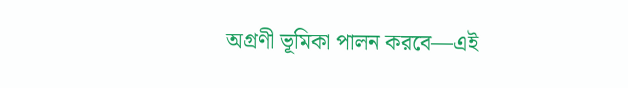অগ্রণী ভূমিকা পালন করবে—এই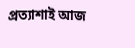প্রত্যাশাই আজ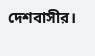দেশবাসীর।